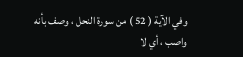وفي الآية ( 52 ) من سورة النحل ، وصف بأنه واصب ، أي لا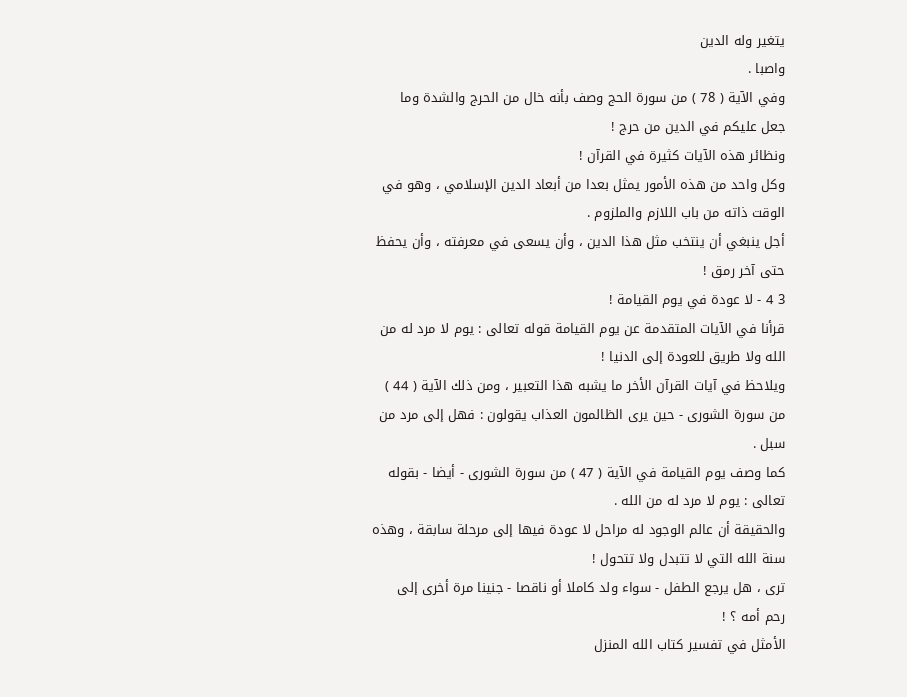يتغير وله الدين
واصبا .
وفي الآية ( 78 ) من سورة الحج وصف بأنه خال من الحرج والشدة وما
جعل عليكم في الدين من حرج !
ونظائر هذه الآيات كثيرة في القرآن !
وكل واحد من هذه الأمور يمثل بعدا من أبعاد الدين الإسلامي ، وهو في
الوقت ذاته من باب اللازم والملزوم .
أجل ينبغي أن ينتخب مثل هذا الدين ، وأن يسعى في معرفته ، وأن يحفظ
حتى آخر رمق !
3 4 - لا عودة في يوم القيامة !
قرأنا في الآيات المتقدمة عن يوم القيامة قوله تعالى : يوم لا مرد له من
الله ولا طريق للعودة إلى الدنيا !
ويلاحظ في آيات القرآن الأخر ما يشبه هذا التعبير ، ومن ذلك الآية ( 44 )
من سورة الشورى - حين يرى الظالمون العذاب يقولون : فهل إلى مرد من
سبل .
كما وصف يوم القيامة في الآية ( 47 ) من سورة الشورى - أيضا - بقوله
تعالى : يوم لا مرد له من الله .
والحقيقة أن عالم الوجود له مراحل لا عودة فيها إلى مرحلة سابقة ، وهذه
سنة الله التي لا تتبدل ولا تتحول !
ترى ، هل يرجع الطفل - سواء ولد كاملا أو ناقصا - جنينا مرة أخرى إلى
رحم أمه ؟ !
الأمثل في تفسير كتاب الله المنزل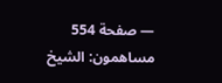— صفحة 554
مساهمون: الشيخ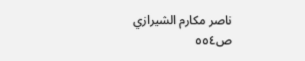ناصر مكارم الشيرازي
ص٥٥٤